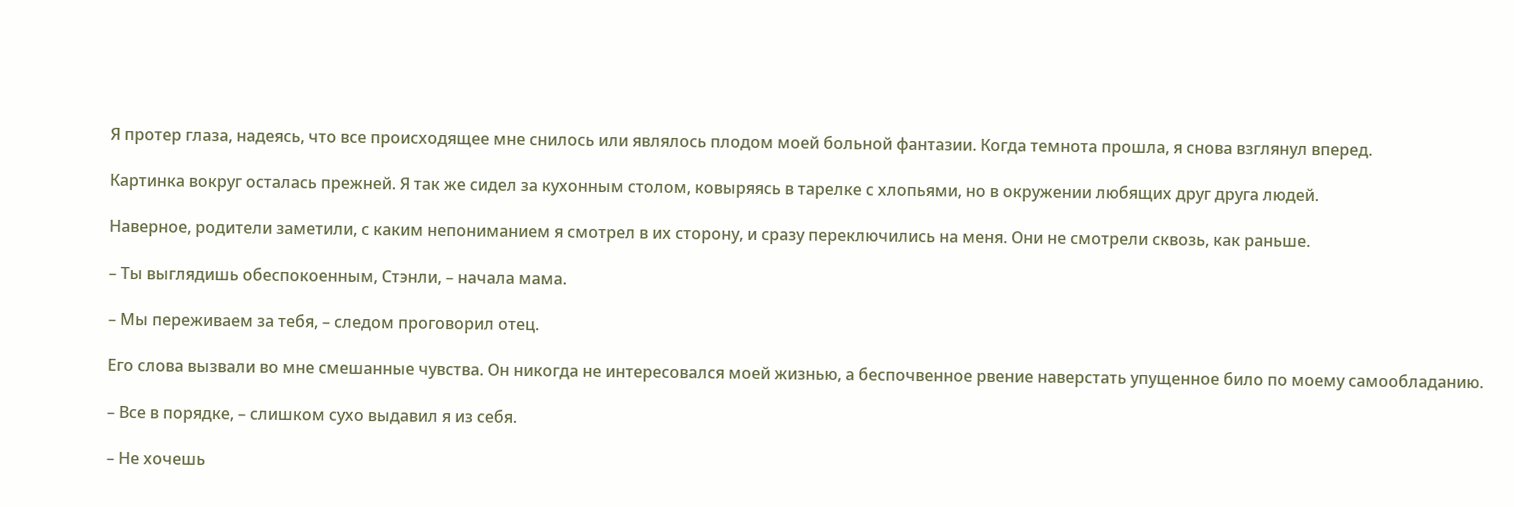Я протер глаза, надеясь, что все происходящее мне снилось или являлось плодом моей больной фантазии. Когда темнота прошла, я снова взглянул вперед.

Картинка вокруг осталась прежней. Я так же сидел за кухонным столом, ковыряясь в тарелке с хлопьями, но в окружении любящих друг друга людей.

Наверное, родители заметили, с каким непониманием я смотрел в их сторону, и сразу переключились на меня. Они не смотрели сквозь, как раньше.

– Ты выглядишь обеспокоенным, Стэнли, – начала мама.

– Мы переживаем за тебя, – следом проговорил отец.

Его слова вызвали во мне смешанные чувства. Он никогда не интересовался моей жизнью, а беспочвенное рвение наверстать упущенное било по моему самообладанию.

– Все в порядке, – слишком сухо выдавил я из себя.

– Не хочешь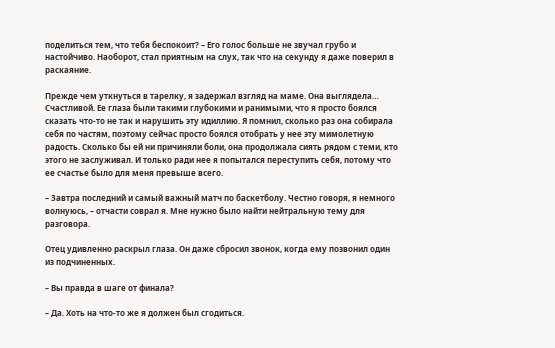поделиться тем, что тебя беспокоит? – Его голос больше не звучал грубо и настойчиво. Наоборот, стал приятным на слух, так что на секунду я даже поверил в раскаяние.

Прежде чем уткнуться в тарелку, я задержал взгляд на маме. Она выглядела… Счастливой. Ее глаза были такими глубокими и ранимыми, что я просто боялся сказать что-то не так и нарушить эту идиллию. Я помнил, сколько раз она собирала себя по частям, поэтому сейчас просто боялся отобрать у нее эту мимолетную радость. Сколько бы ей ни причиняли боли, она продолжала сиять рядом с теми, кто этого не заслуживал. И только ради нее я попытался переступить себя, потому что ее счастье было для меня превыше всего.

– Завтра последний и самый важный матч по баскетболу. Честно говоря, я немного волнуюсь, – отчасти соврал я. Мне нужно было найти нейтральную тему для разговора.

Отец удивленно раскрыл глаза. Он даже сбросил звонок, когда ему позвонил один из подчиненных.

– Вы правда в шаге от финала?

– Да. Хоть на что-то же я должен был сгодиться.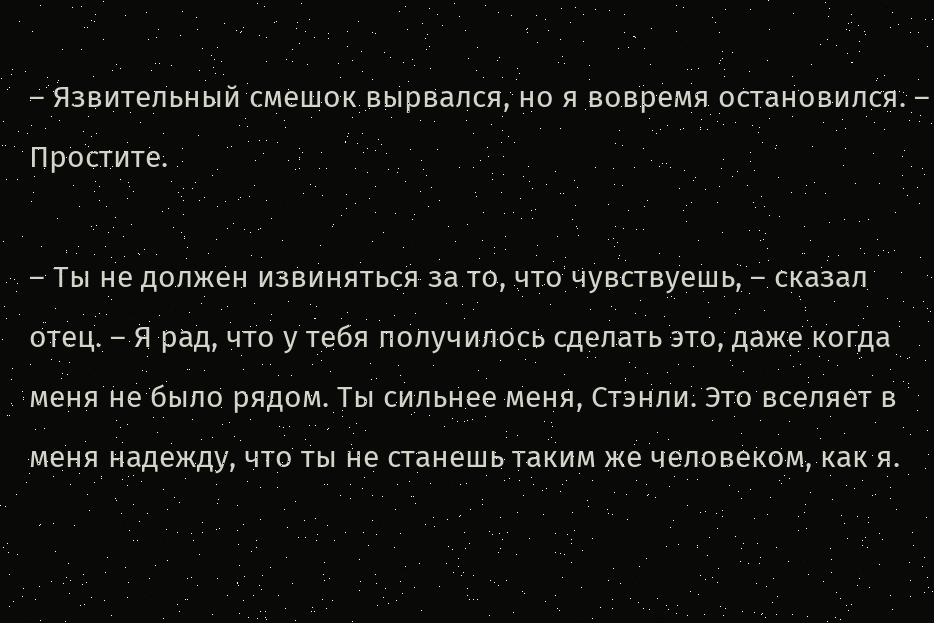– Язвительный смешок вырвался, но я вовремя остановился. – Простите.

– Ты не должен извиняться за то, что чувствуешь, – сказал отец. – Я рад, что у тебя получилось сделать это, даже когда меня не было рядом. Ты сильнее меня, Стэнли. Это вселяет в меня надежду, что ты не станешь таким же человеком, как я.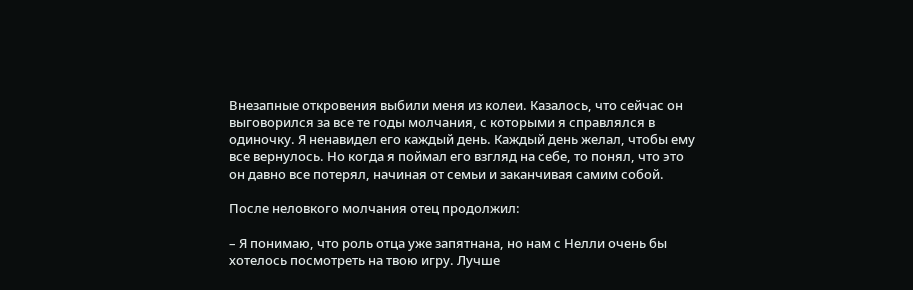Внезапные откровения выбили меня из колеи. Казалось, что сейчас он выговорился за все те годы молчания, с которыми я справлялся в одиночку. Я ненавидел его каждый день. Каждый день желал, чтобы ему все вернулось. Но когда я поймал его взгляд на себе, то понял, что это он давно все потерял, начиная от семьи и заканчивая самим собой.

После неловкого молчания отец продолжил:

– Я понимаю, что роль отца уже запятнана, но нам с Нелли очень бы хотелось посмотреть на твою игру. Лучше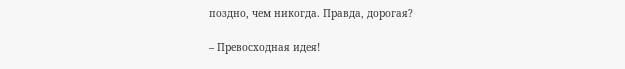поздно, чем никогда. Правда, дорогая?

– Превосходная идея!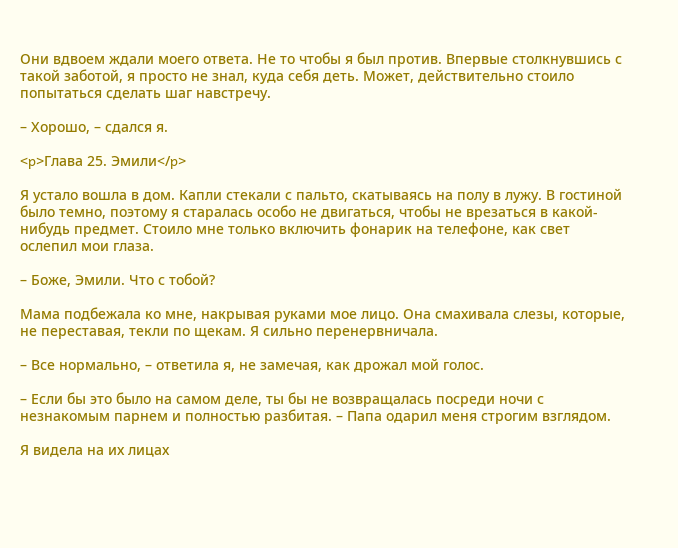Они вдвоем ждали моего ответа. Не то чтобы я был против. Впервые столкнувшись с такой заботой, я просто не знал, куда себя деть. Может, действительно стоило попытаться сделать шаг навстречу.

– Хорошо, – сдался я.

<p>Глава 25. Эмили</p>

Я устало вошла в дом. Капли стекали с пальто, скатываясь на полу в лужу. В гостиной было темно, поэтому я старалась особо не двигаться, чтобы не врезаться в какой-нибудь предмет. Стоило мне только включить фонарик на телефоне, как свет ослепил мои глаза.

– Боже, Эмили. Что с тобой?

Мама подбежала ко мне, накрывая руками мое лицо. Она смахивала слезы, которые, не переставая, текли по щекам. Я сильно перенервничала.

– Все нормально, – ответила я, не замечая, как дрожал мой голос.

– Если бы это было на самом деле, ты бы не возвращалась посреди ночи с незнакомым парнем и полностью разбитая. – Папа одарил меня строгим взглядом.

Я видела на их лицах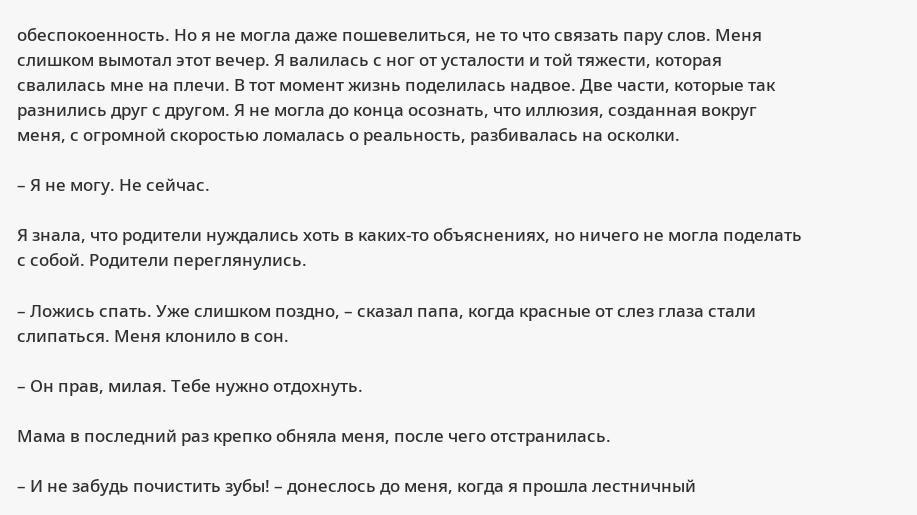обеспокоенность. Но я не могла даже пошевелиться, не то что связать пару слов. Меня слишком вымотал этот вечер. Я валилась с ног от усталости и той тяжести, которая свалилась мне на плечи. В тот момент жизнь поделилась надвое. Две части, которые так разнились друг с другом. Я не могла до конца осознать, что иллюзия, созданная вокруг меня, с огромной скоростью ломалась о реальность, разбивалась на осколки.

– Я не могу. Не сейчас.

Я знала, что родители нуждались хоть в каких-то объяснениях, но ничего не могла поделать с собой. Родители переглянулись.

– Ложись спать. Уже слишком поздно, – сказал папа, когда красные от слез глаза стали слипаться. Меня клонило в сон.

– Он прав, милая. Тебе нужно отдохнуть.

Мама в последний раз крепко обняла меня, после чего отстранилась.

– И не забудь почистить зубы! – донеслось до меня, когда я прошла лестничный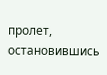пролет, остановившись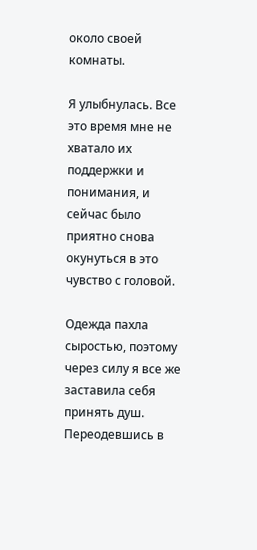около своей комнаты.

Я улыбнулась. Все это время мне не хватало их поддержки и понимания, и сейчас было приятно снова окунуться в это чувство с головой.

Одежда пахла сыростью, поэтому через силу я все же заставила себя принять душ. Переодевшись в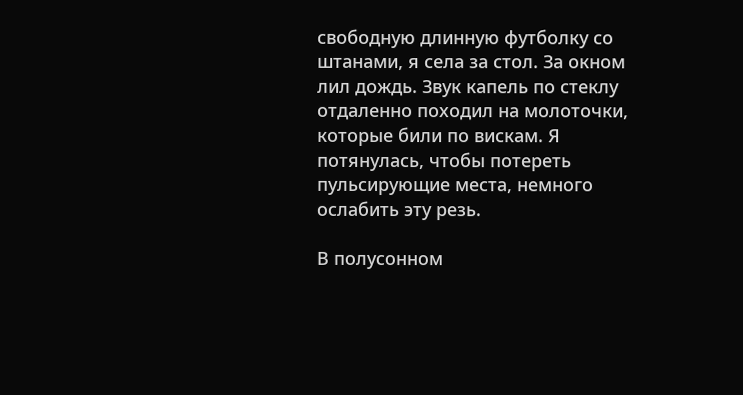свободную длинную футболку со штанами, я села за стол. За окном лил дождь. Звук капель по стеклу отдаленно походил на молоточки, которые били по вискам. Я потянулась, чтобы потереть пульсирующие места, немного ослабить эту резь.

В полусонном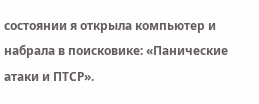состоянии я открыла компьютер и набрала в поисковике: «Панические атаки и ПТСР».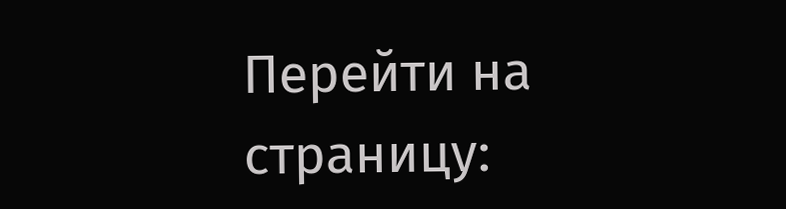Перейти на страницу: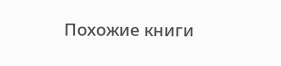Похожие книги